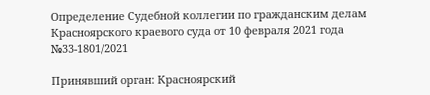Определение Судебной коллегии по гражданским делам Красноярского краевого суда от 10 февраля 2021 года №33-1801/2021

Принявший орган: Красноярский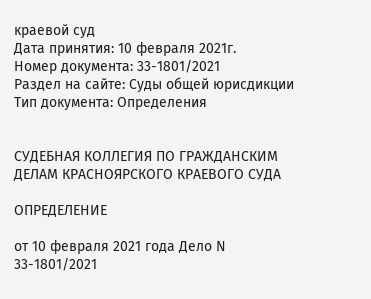краевой суд
Дата принятия: 10 февраля 2021г.
Номер документа: 33-1801/2021
Раздел на сайте: Суды общей юрисдикции
Тип документа: Определения


СУДЕБНАЯ КОЛЛЕГИЯ ПО ГРАЖДАНСКИМ ДЕЛАМ КРАСНОЯРСКОГО КРАЕВОГО СУДА

ОПРЕДЕЛЕНИЕ

от 10 февраля 2021 года Дело N 33-1801/2021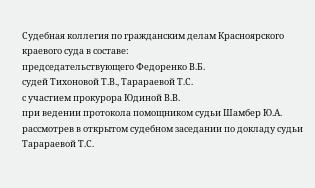Судебная коллегия по гражданским делам Красноярского краевого суда в составе:
председательствующего Федоренко В.Б.
судей Тихоновой Т.В., Тарараевой Т.С.
с участием прокурора Юдиной В.В.
при ведении протокола помощником судьи Шамбер Ю.А.
рассмотрев в открытом судебном заседании по докладу судьи Тарараевой Т.С.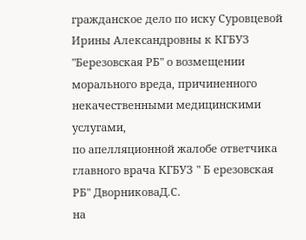гражданское дело по иску Суровцевой Ирины Александровны к КГБУЗ "Березовская РБ" о возмещении морального вреда, причиненного некачественными медицинскими услугами,
по апелляционной жалобе ответчика главного врача КГБУЗ " Б ерезовская РБ" ДворниковаД.С.
на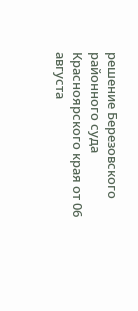решение Березовского районного суда Красноярского края от 06 августа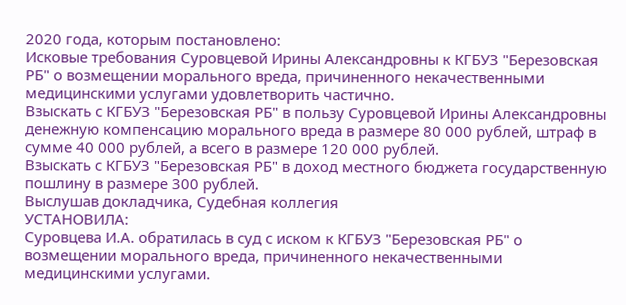2020 года, которым постановлено:
Исковые требования Суровцевой Ирины Александровны к КГБУЗ "Березовская РБ" о возмещении морального вреда, причиненного некачественными медицинскими услугами удовлетворить частично.
Взыскать с КГБУЗ "Березовская РБ" в пользу Суровцевой Ирины Александровны денежную компенсацию морального вреда в размере 80 000 рублей, штраф в сумме 40 000 рублей, а всего в размере 120 000 рублей.
Взыскать с КГБУЗ "Березовская РБ" в доход местного бюджета государственную пошлину в размере 300 рублей.
Выслушав докладчика, Судебная коллегия
УСТАНОВИЛА:
Суровцева И.А. обратилась в суд с иском к КГБУЗ "Березовская РБ" о возмещении морального вреда, причиненного некачественными медицинскими услугами.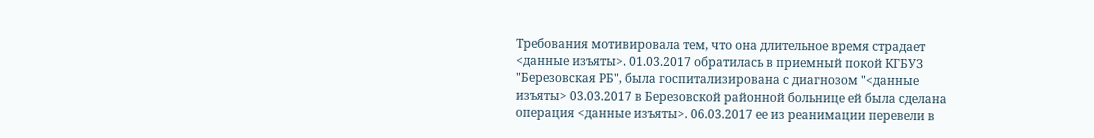Требования мотивировала тем, что она длительное время страдает <данные изъяты>. 01.03.2017 обратилась в приемный покой КГБУЗ "Березовская РБ", была госпитализирована с диагнозом "<данные изъяты> 03.03.2017 в Березовской районной больнице ей была сделана операция <данные изъяты>. 06.03.2017 ее из реанимации перевели в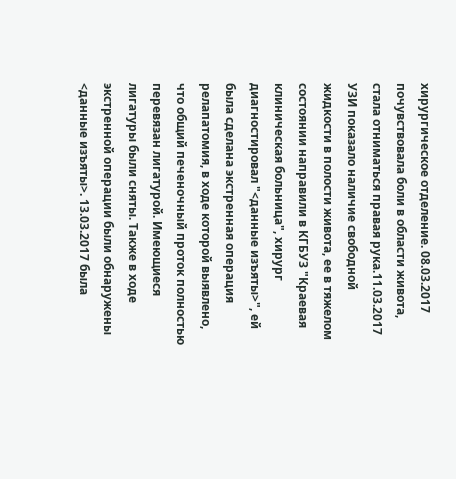хирургическое отделение. 08.03.2017 почувствовала боли в области живота, стала отниматься правая рука.11.03.2017 УЗИ показало наличие свободной жидкости в полости живота, ее в тяжелом состоянии направили в КГБУЗ "Краевая клиническая больница", хирург диагностировал "<данные изъяты>", ей была сделана экстренная операция релапатомия, в ходе которой выявлено, что общий печеночный проток полностью перевязан лигатурой. Имеющиеся лигатуры были сняты. Также в ходе экстренной операции были обнаружены <данные изъяты>. 13.03.2017 была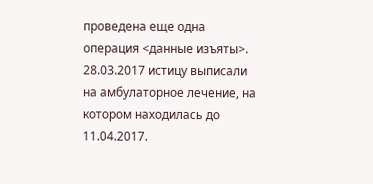проведена еще одна операция <данные изъяты>. 28.03.2017 истицу выписали на амбулаторное лечение, на котором находилась до 11.04.2017.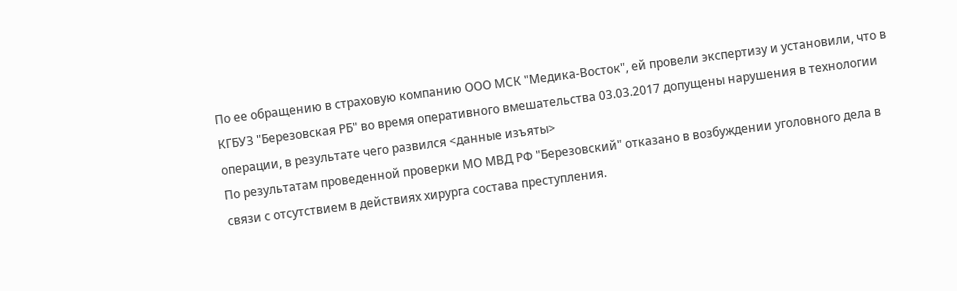По ее обращению в страховую компанию ООО МСК "Медика-Восток", ей провели экспертизу и установили, что в КГБУЗ "Березовская РБ" во время оперативного вмешательства 03.03.2017 допущены нарушения в технологии операции, в результате чего развился <данные изъяты>
По результатам проведенной проверки МО МВД РФ "Березовский" отказано в возбуждении уголовного дела в связи с отсутствием в действиях хирурга состава преступления.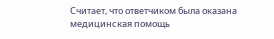Считает, что ответчиком была оказана медицинская помощь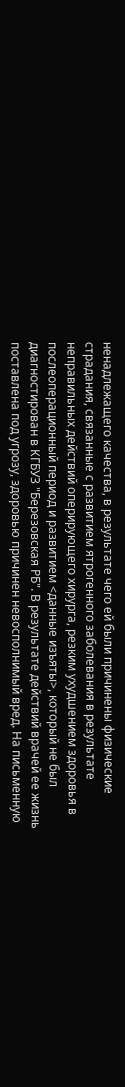ненадлежащего качества, в результате чего ей были причинены физические страдания, связанные с развитием ятрогенного заболевания в результате неправильных действий оперирующего хирурга, резким ухудшением здоровья в послеоперационный период и развитием <данные изъяты>, который не был диагностирован в КГБУЗ "Березовская РБ". В результате действий врачей ее жизнь поставлена под угрозу, здоровью причинен невосполнимый вред. На письменную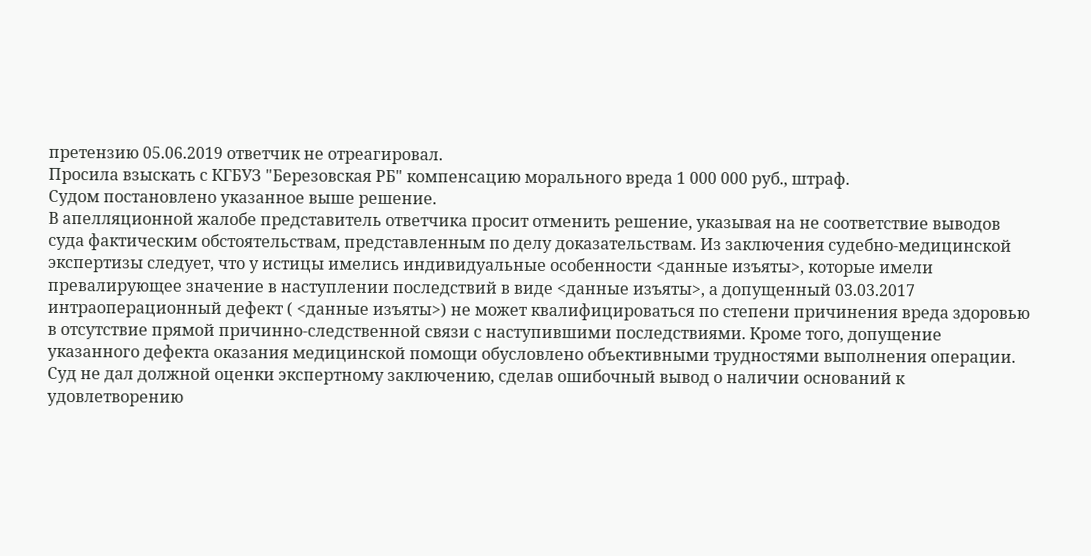претензию 05.06.2019 ответчик не отреагировал.
Просила взыскать с КГБУЗ "Березовская РБ" компенсацию морального вреда 1 000 000 руб., штраф.
Судом постановлено указанное выше решение.
В апелляционной жалобе представитель ответчика просит отменить решение, указывая на не соответствие выводов суда фактическим обстоятельствам, представленным по делу доказательствам. Из заключения судебно-медицинской экспертизы следует, что у истицы имелись индивидуальные особенности <данные изъяты>, которые имели превалирующее значение в наступлении последствий в виде <данные изъяты>, а допущенный 03.03.2017 интраоперационный дефект ( <данные изъяты>) не может квалифицироваться по степени причинения вреда здоровью в отсутствие прямой причинно-следственной связи с наступившими последствиями. Кроме того, допущение указанного дефекта оказания медицинской помощи обусловлено объективными трудностями выполнения операции. Суд не дал должной оценки экспертному заключению, сделав ошибочный вывод о наличии оснований к удовлетворению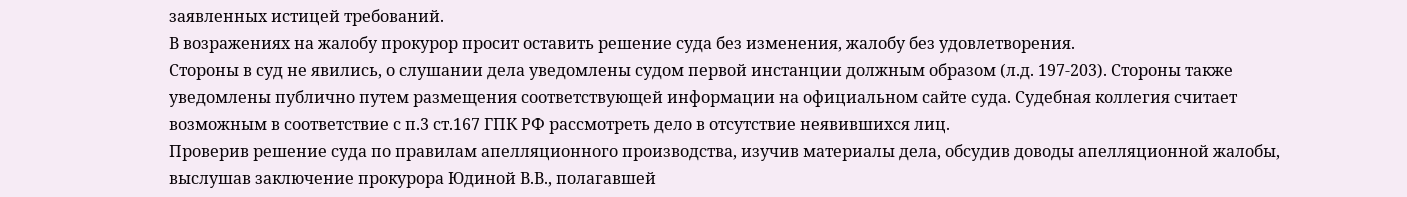заявленных истицей требований.
В возражениях на жалобу прокурор просит оставить решение суда без изменения, жалобу без удовлетворения.
Стороны в суд не явились, о слушании дела уведомлены судом первой инстанции должным образом (л.д. 197-203). Стороны также уведомлены публично путем размещения соответствующей информации на официальном сайте суда. Судебная коллегия считает возможным в соответствие с п.3 ст.167 ГПК РФ рассмотреть дело в отсутствие неявившихся лиц.
Проверив решение суда по правилам апелляционного производства, изучив материалы дела, обсудив доводы апелляционной жалобы, выслушав заключение прокурора Юдиной В.В., полагавшей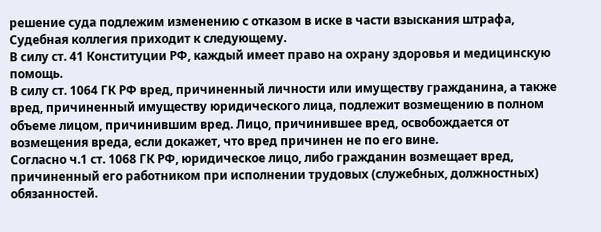решение суда подлежим изменению с отказом в иске в части взыскания штрафа, Судебная коллегия приходит к следующему.
В силу ст. 41 Конституции РФ, каждый имеет право на охрану здоровья и медицинскую помощь.
В силу ст. 1064 ГК РФ вред, причиненный личности или имуществу гражданина, а также вред, причиненный имуществу юридического лица, подлежит возмещению в полном объеме лицом, причинившим вред. Лицо, причинившее вред, освобождается от возмещения вреда, если докажет, что вред причинен не по его вине.
Согласно ч.1 ст. 1068 ГК РФ, юридическое лицо, либо гражданин возмещает вред, причиненный его работником при исполнении трудовых (служебных, должностных) обязанностей.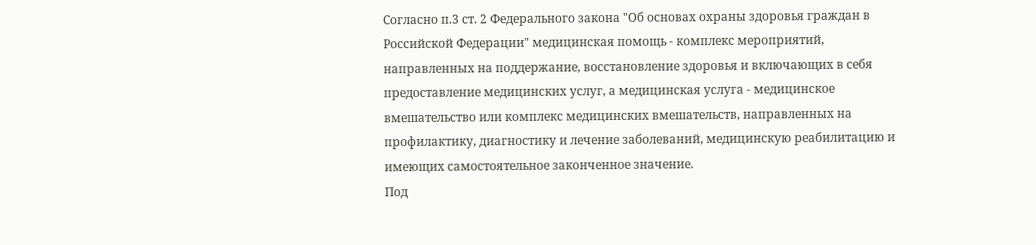Согласно п.3 ст. 2 Федерального закона "Об основах охраны здоровья граждан в Российской Федерации" медицинская помощь - комплекс мероприятий, направленных на поддержание, восстановление здоровья и включающих в себя предоставление медицинских услуг, а медицинская услуга - медицинское вмешательство или комплекс медицинских вмешательств, направленных на профилактику, диагностику и лечение заболеваний, медицинскую реабилитацию и имеющих самостоятельное законченное значение.
Под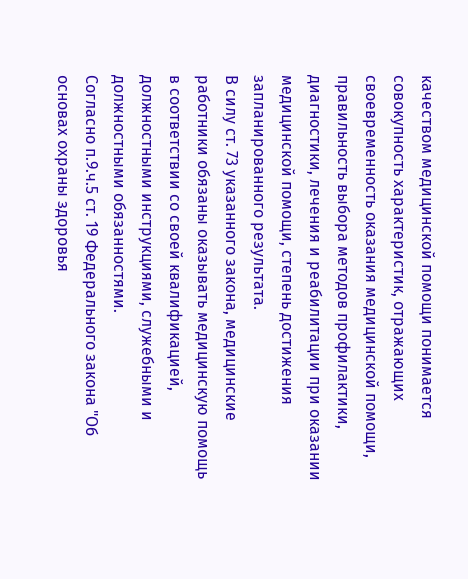качеством медицинской помощи понимается совокупность характеристик, отражающих своевременность оказания медицинской помощи, правильность выбора методов профилактики, диагностики, лечения и реабилитации при оказании медицинской помощи, степень достижения запланированного результата.
В силу ст. 73 указанного закона, медицинские работники обязаны оказывать медицинскую помощь в соответствии со своей квалификацией, должностными инструкциями, служебными и должностными обязанностями.
Согласно п.9.ч.5 ст. 19 Федерального закона "Об основах охраны здоровья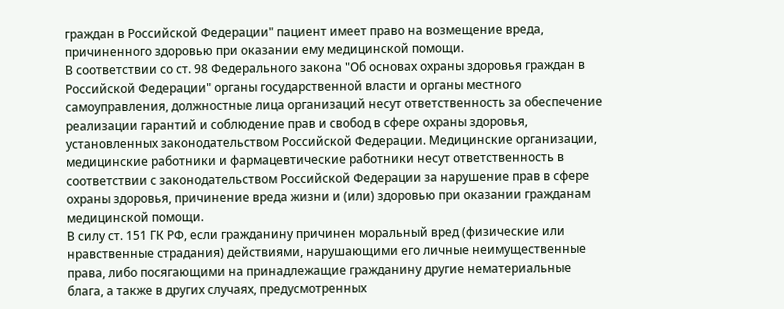граждан в Российской Федерации" пациент имеет право на возмещение вреда, причиненного здоровью при оказании ему медицинской помощи.
В соответствии со ст. 98 Федерального закона "Об основах охраны здоровья граждан в Российской Федерации" органы государственной власти и органы местного самоуправления, должностные лица организаций несут ответственность за обеспечение реализации гарантий и соблюдение прав и свобод в сфере охраны здоровья, установленных законодательством Российской Федерации. Медицинские организации, медицинские работники и фармацевтические работники несут ответственность в соответствии с законодательством Российской Федерации за нарушение прав в сфере охраны здоровья, причинение вреда жизни и (или) здоровью при оказании гражданам медицинской помощи.
В силу ст. 151 ГК РФ, если гражданину причинен моральный вред (физические или нравственные страдания) действиями, нарушающими его личные неимущественные права, либо посягающими на принадлежащие гражданину другие нематериальные блага, а также в других случаях, предусмотренных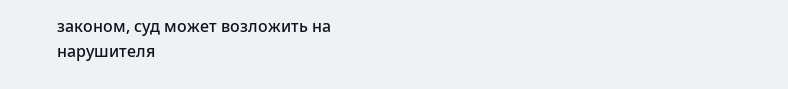законом, суд может возложить на нарушителя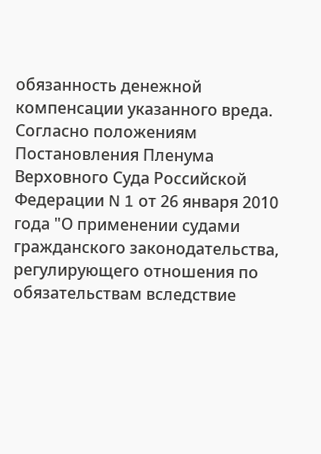обязанность денежной компенсации указанного вреда.
Согласно положениям Постановления Пленума Верховного Суда Российской Федерации N 1 от 26 января 2010 года "О применении судами гражданского законодательства, регулирующего отношения по обязательствам вследствие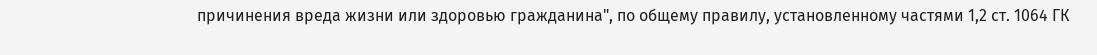причинения вреда жизни или здоровью гражданина", по общему правилу, установленному частями 1,2 ст. 1064 ГК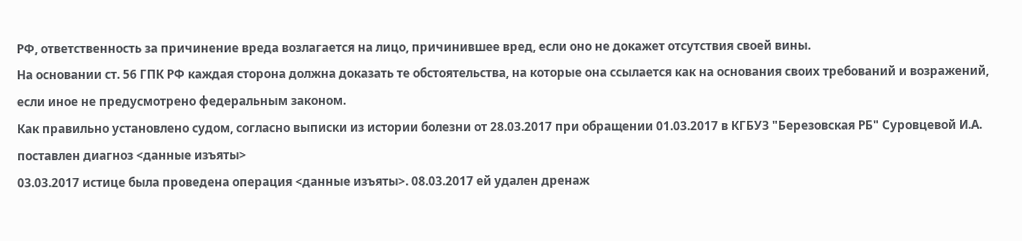РФ, ответственность за причинение вреда возлагается на лицо, причинившее вред, если оно не докажет отсутствия своей вины.
На основании ст. 56 ГПК РФ каждая сторона должна доказать те обстоятельства, на которые она ссылается как на основания своих требований и возражений, если иное не предусмотрено федеральным законом.
Как правильно установлено судом, согласно выписки из истории болезни от 28.03.2017 при обращении 01.03.2017 в КГБУЗ "Березовская РБ" Суровцевой И.А. поставлен диагноз <данные изъяты>
03.03.2017 истице была проведена операция <данные изъяты>. 08.03.2017 ей удален дренаж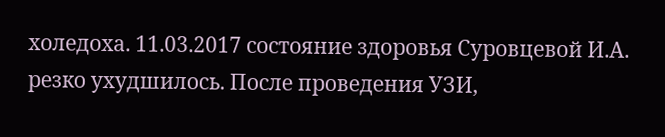холедоха. 11.03.2017 состояние здоровья Суровцевой И.А. резко ухудшилось. После проведения УЗИ,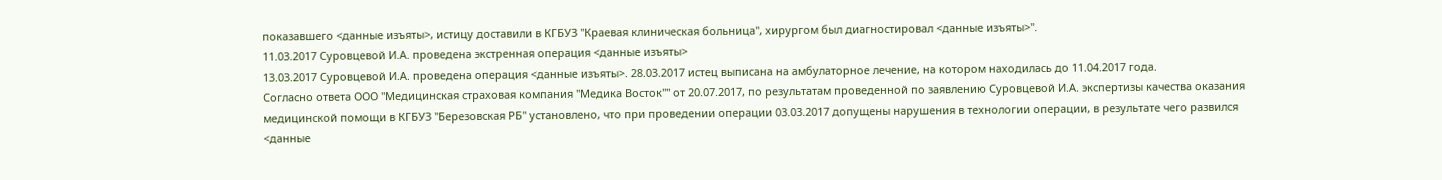показавшего <данные изъяты>, истицу доставили в КГБУЗ "Краевая клиническая больница", хирургом был диагностировал <данные изъяты>".
11.03.2017 Суровцевой И.А. проведена экстренная операция <данные изъяты>
13.03.2017 Суровцевой И.А. проведена операция <данные изъяты>. 28.03.2017 истец выписана на амбулаторное лечение, на котором находилась до 11.04.2017 года.
Согласно ответа ООО "Медицинская страховая компания "Медика Восток"" от 20.07.2017, по результатам проведенной по заявлению Суровцевой И.А. экспертизы качества оказания медицинской помощи в КГБУЗ "Березовская РБ" установлено, что при проведении операции 03.03.2017 допущены нарушения в технологии операции, в результате чего развился <данные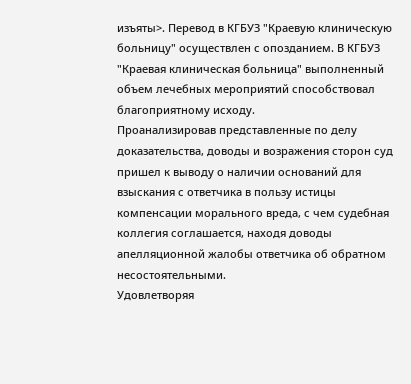изъяты>. Перевод в КГБУЗ "Краевую клиническую больницу" осуществлен с опозданием. В КГБУЗ "Краевая клиническая больница" выполненный объем лечебных мероприятий способствовал благоприятному исходу.
Проанализировав представленные по делу доказательства, доводы и возражения сторон суд пришел к выводу о наличии оснований для взыскания с ответчика в пользу истицы компенсации морального вреда, с чем судебная коллегия соглашается, находя доводы апелляционной жалобы ответчика об обратном несостоятельными.
Удовлетворяя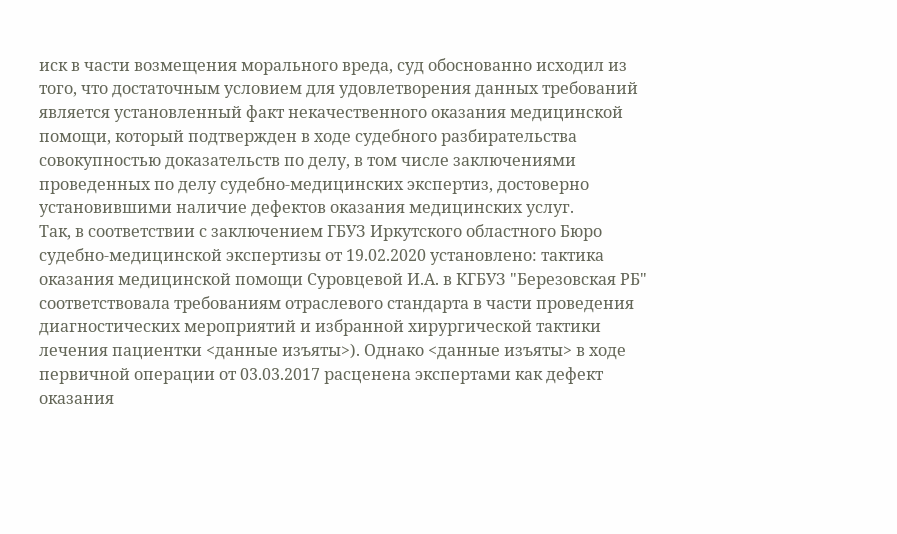иск в части возмещения морального вреда, суд обоснованно исходил из того, что достаточным условием для удовлетворения данных требований является установленный факт некачественного оказания медицинской помощи, который подтвержден в ходе судебного разбирательства совокупностью доказательств по делу, в том числе заключениями проведенных по делу судебно-медицинских экспертиз, достоверно установившими наличие дефектов оказания медицинских услуг.
Так, в соответствии с заключением ГБУЗ Иркутского областного Бюро судебно-медицинской экспертизы от 19.02.2020 установлено: тактика оказания медицинской помощи Суровцевой И.А. в КГБУЗ "Березовская РБ" соответствовала требованиям отраслевого стандарта в части проведения диагностических мероприятий и избранной хирургической тактики лечения пациентки <данные изъяты>). Однако <данные изъяты> в ходе первичной операции от 03.03.2017 расценена экспертами как дефект оказания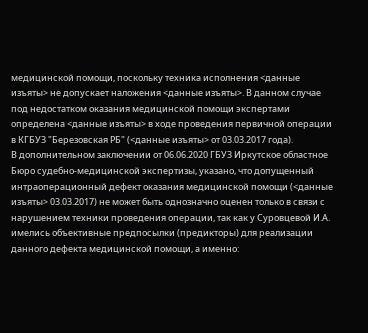медицинской помощи, поскольку техника исполнения <данные изъяты> не допускает наложения <данные изъяты>. В данном случае под недостатком оказания медицинской помощи экспертами определена <данные изъяты> в ходе проведения первичной операции в КГБУЗ "Березовская РБ" (<данные изъяты> от 03.03.2017 года).
В дополнительном заключении от 06.06.2020 ГБУЗ Иркутское областное Бюро судебно-медицинской экспертизы, указано, что допущенный интраоперационный дефект оказания медицинской помощи (<данные изъяты> 03.03.2017) не может быть однозначно оценен только в связи с нарушением техники проведения операции, так как у Суровцевой И.А. имелись объективные предпосылки (предикторы) для реализации данного дефекта медицинской помощи, а именно: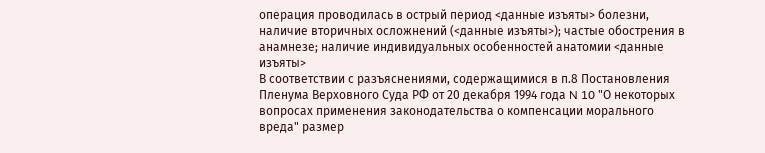операция проводилась в острый период <данные изъяты> болезни, наличие вторичных осложнений (<данные изъяты>); частые обострения в анамнезе; наличие индивидуальных особенностей анатомии <данные изъяты>
В соответствии с разъяснениями, содержащимися в п.8 Постановления Пленума Верховного Суда РФ от 20 декабря 1994 года N 10 "О некоторых вопросах применения законодательства о компенсации морального вреда" размер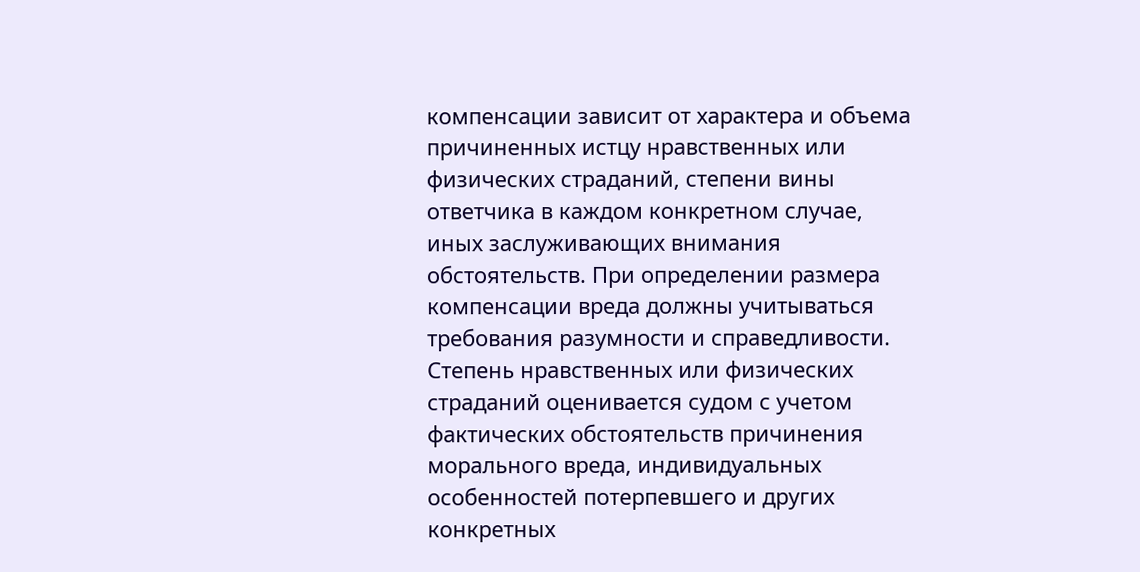компенсации зависит от характера и объема причиненных истцу нравственных или физических страданий, степени вины ответчика в каждом конкретном случае, иных заслуживающих внимания обстоятельств. При определении размера компенсации вреда должны учитываться требования разумности и справедливости. Степень нравственных или физических страданий оценивается судом с учетом фактических обстоятельств причинения морального вреда, индивидуальных особенностей потерпевшего и других конкретных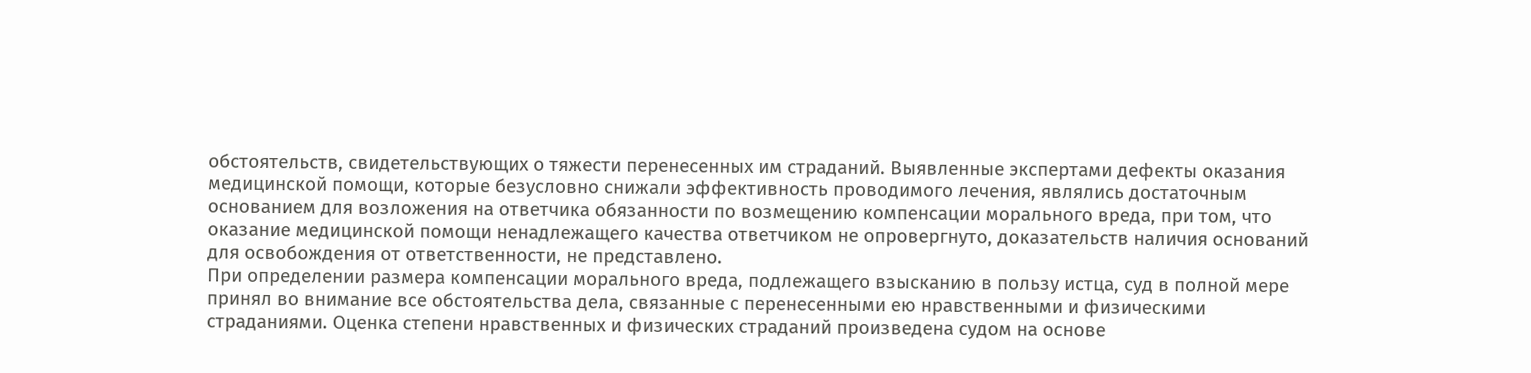обстоятельств, свидетельствующих о тяжести перенесенных им страданий. Выявленные экспертами дефекты оказания медицинской помощи, которые безусловно снижали эффективность проводимого лечения, являлись достаточным основанием для возложения на ответчика обязанности по возмещению компенсации морального вреда, при том, что оказание медицинской помощи ненадлежащего качества ответчиком не опровергнуто, доказательств наличия оснований для освобождения от ответственности, не представлено.
При определении размера компенсации морального вреда, подлежащего взысканию в пользу истца, суд в полной мере принял во внимание все обстоятельства дела, связанные с перенесенными ею нравственными и физическими страданиями. Оценка степени нравственных и физических страданий произведена судом на основе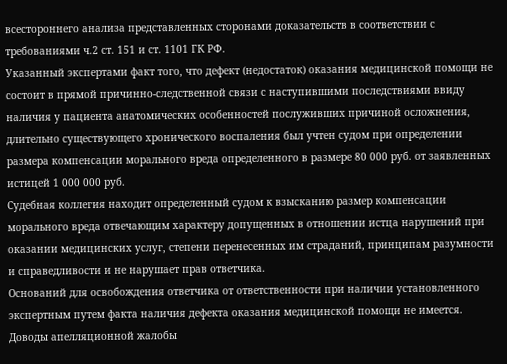всестороннего анализа представленных сторонами доказательств в соответствии с требованиями ч.2 ст. 151 и ст. 1101 ГК РФ.
Указанный экспертами факт того, что дефект (недостаток) оказания медицинской помощи не состоит в прямой причинно-следственной связи с наступившими последствиями ввиду наличия у пациента анатомических особенностей послуживших причиной осложнения, длительно существующего хронического воспаления был учтен судом при определении размера компенсации морального вреда определенного в размере 80 000 руб. от заявленных истицей 1 000 000 руб.
Судебная коллегия находит определенный судом к взысканию размер компенсации морального вреда отвечающим характеру допущенных в отношении истца нарушений при оказании медицинских услуг, степени перенесенных им страданий, принципам разумности и справедливости и не нарушает прав ответчика.
Оснований для освобождения ответчика от ответственности при наличии установленного экспертным путем факта наличия дефекта оказания медицинской помощи не имеется.
Доводы апелляционной жалобы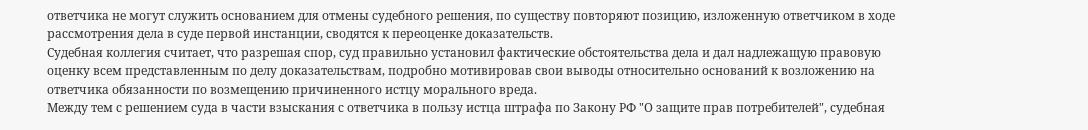ответчика не могут служить основанием для отмены судебного решения, по существу повторяют позицию, изложенную ответчиком в ходе рассмотрения дела в суде первой инстанции, сводятся к переоценке доказательств.
Судебная коллегия считает, что разрешая спор, суд правильно установил фактические обстоятельства дела и дал надлежащую правовую оценку всем представленным по делу доказательствам, подробно мотивировав свои выводы относительно оснований к возложению на ответчика обязанности по возмещению причиненного истцу морального вреда.
Между тем с решением суда в части взыскания с ответчика в пользу истца штрафа по Закону РФ "О защите прав потребителей", судебная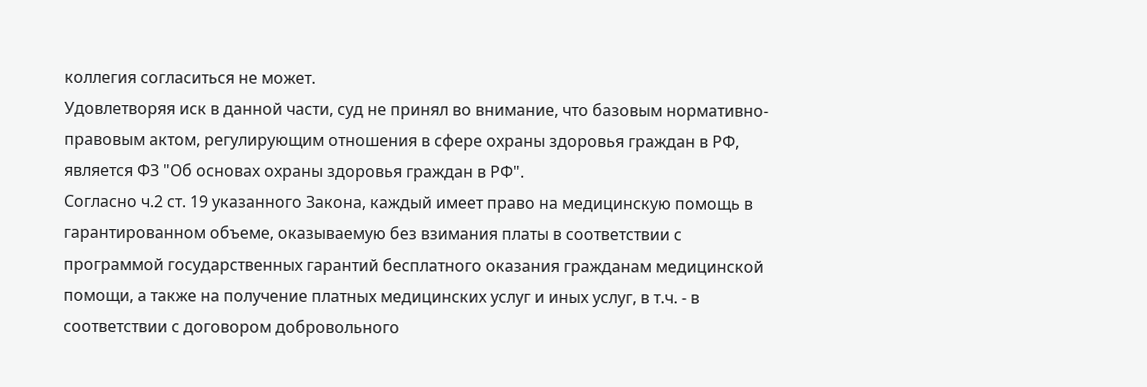коллегия согласиться не может.
Удовлетворяя иск в данной части, суд не принял во внимание, что базовым нормативно-правовым актом, регулирующим отношения в сфере охраны здоровья граждан в РФ, является ФЗ "Об основах охраны здоровья граждан в РФ".
Согласно ч.2 ст. 19 указанного Закона, каждый имеет право на медицинскую помощь в гарантированном объеме, оказываемую без взимания платы в соответствии с программой государственных гарантий бесплатного оказания гражданам медицинской помощи, а также на получение платных медицинских услуг и иных услуг, в т.ч. - в соответствии с договором добровольного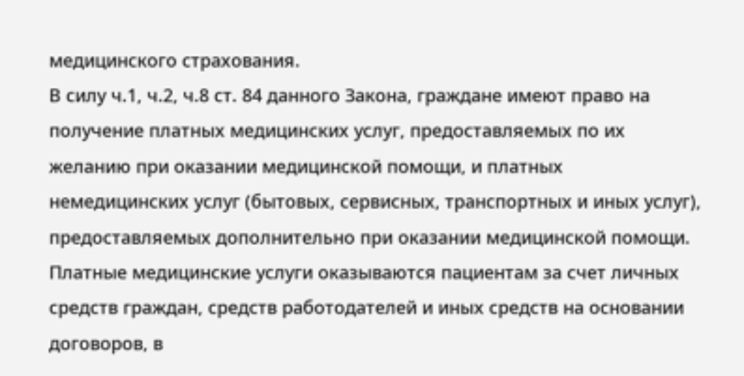медицинского страхования.
В силу ч.1, ч.2, ч.8 ст. 84 данного Закона, граждане имеют право на получение платных медицинских услуг, предоставляемых по их желанию при оказании медицинской помощи, и платных немедицинских услуг (бытовых, сервисных, транспортных и иных услуг), предоставляемых дополнительно при оказании медицинской помощи.
Платные медицинские услуги оказываются пациентам за счет личных средств граждан, средств работодателей и иных средств на основании договоров, в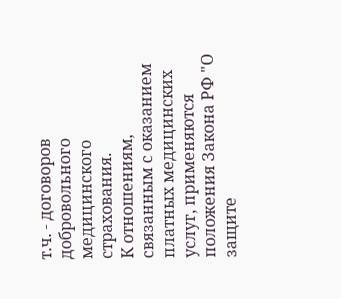т.ч. - договоров добровольного медицинского страхования.
К отношениям, связанным с оказанием платных медицинских услуг, применяются положения Закона РФ "О защите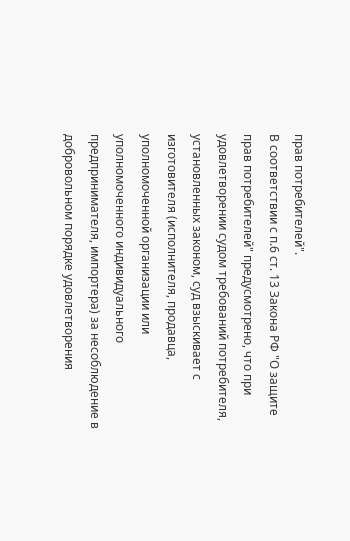прав потребителей".
В соответствии с п.6 ст. 13 Закона РФ "О защите прав потребителей" предусмотрено, что при удовлетворении судом требований потребителя, установленных законом, суд взыскивает с изготовителя (исполнителя, продавца, уполномоченной организации или уполномоченного индивидуального предпринимателя, импортера) за несоблюдение в добровольном порядке удовлетворения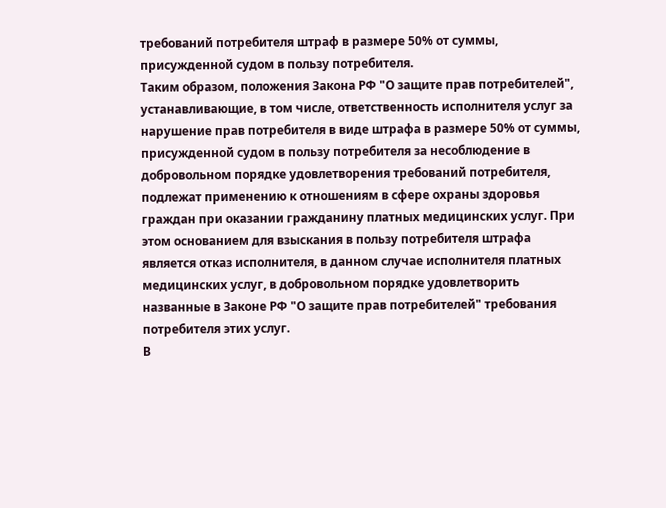требований потребителя штраф в размере 50% от суммы, присужденной судом в пользу потребителя.
Таким образом, положения Закона РФ "О защите прав потребителей", устанавливающие, в том числе, ответственность исполнителя услуг за нарушение прав потребителя в виде штрафа в размере 50% от суммы, присужденной судом в пользу потребителя за несоблюдение в добровольном порядке удовлетворения требований потребителя, подлежат применению к отношениям в сфере охраны здоровья граждан при оказании гражданину платных медицинских услуг. При этом основанием для взыскания в пользу потребителя штрафа является отказ исполнителя, в данном случае исполнителя платных медицинских услуг, в добровольном порядке удовлетворить названные в Законе РФ "О защите прав потребителей" требования потребителя этих услуг.
В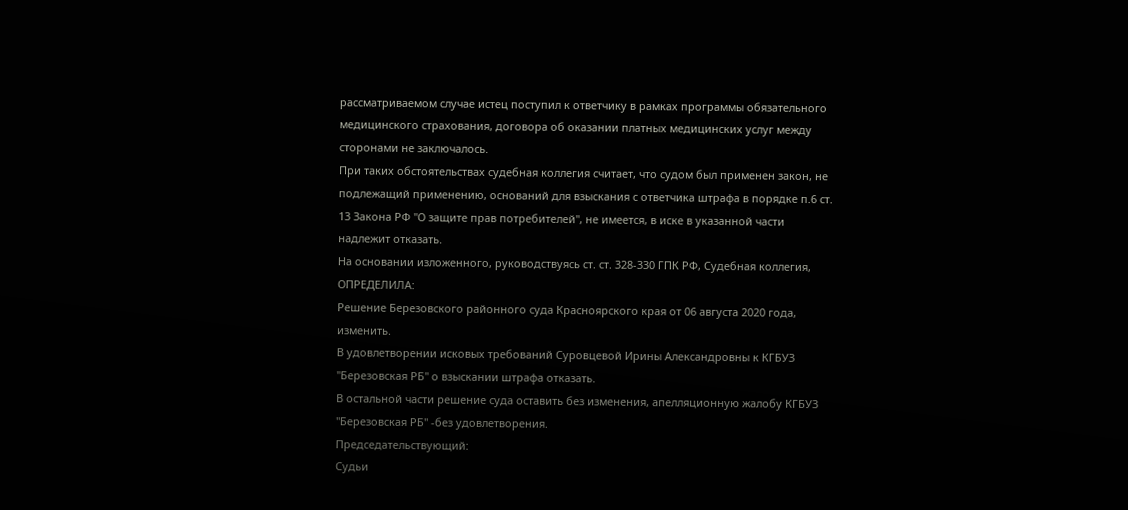рассматриваемом случае истец поступил к ответчику в рамках программы обязательного медицинского страхования, договора об оказании платных медицинских услуг между сторонами не заключалось.
При таких обстоятельствах судебная коллегия считает, что судом был применен закон, не подлежащий применению, оснований для взыскания с ответчика штрафа в порядке п.6 ст. 13 Закона РФ "О защите прав потребителей", не имеется, в иске в указанной части надлежит отказать.
На основании изложенного, руководствуясь ст. ст. 328-330 ГПК РФ, Судебная коллегия,
ОПРЕДЕЛИЛА:
Решение Березовского районного суда Красноярского края от 06 августа 2020 года, изменить.
В удовлетворении исковых требований Суровцевой Ирины Александровны к КГБУЗ "Березовская РБ" о взыскании штрафа отказать.
В остальной части решение суда оставить без изменения, апелляционную жалобу КГБУЗ "Березовская РБ" -без удовлетворения.
Председательствующий:
Судьи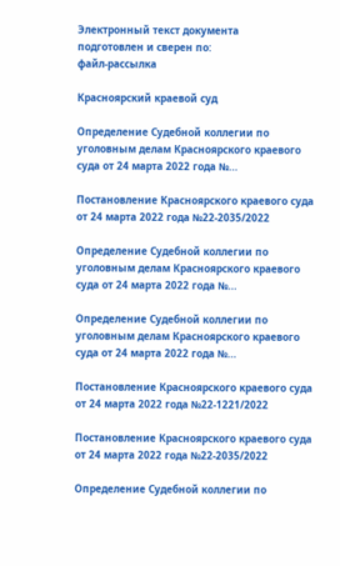Электронный текст документа
подготовлен и сверен по:
файл-рассылка

Красноярский краевой суд

Определение Судебной коллегии по уголовным делам Красноярского краевого суда от 24 марта 2022 года №...

Постановление Красноярского краевого суда от 24 марта 2022 года №22-2035/2022

Определение Судебной коллегии по уголовным делам Красноярского краевого суда от 24 марта 2022 года №...

Определение Судебной коллегии по уголовным делам Красноярского краевого суда от 24 марта 2022 года №...

Постановление Красноярского краевого суда от 24 марта 2022 года №22-1221/2022

Постановление Красноярского краевого суда от 24 марта 2022 года №22-2035/2022

Определение Судебной коллегии по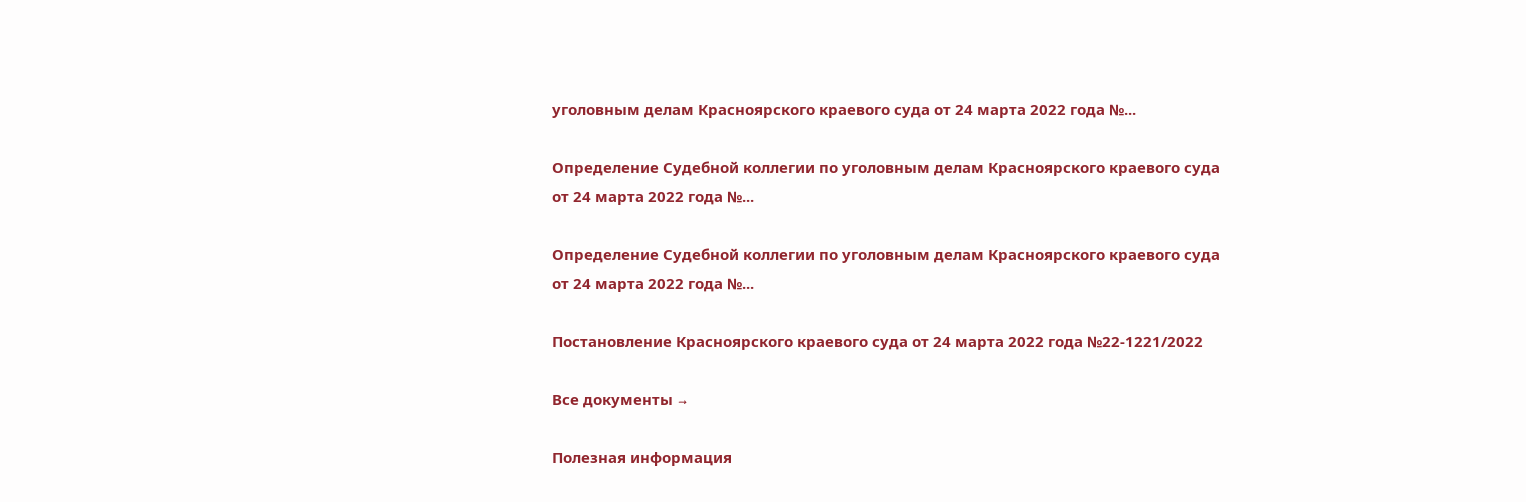уголовным делам Красноярского краевого суда от 24 марта 2022 года №...

Определение Судебной коллегии по уголовным делам Красноярского краевого суда от 24 марта 2022 года №...

Определение Судебной коллегии по уголовным делам Красноярского краевого суда от 24 марта 2022 года №...

Постановление Красноярского краевого суда от 24 марта 2022 года №22-1221/2022

Все документы →

Полезная информация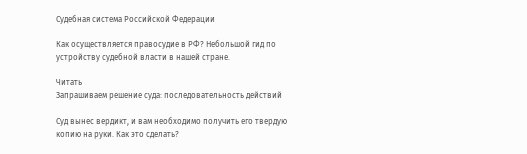Судебная система Российской Федерации

Как осуществляется правосудие в РФ? Небольшой гид по устройству судебной власти в нашей стране.

Читать
Запрашиваем решение суда: последовательность действий

Суд вынес вердикт, и вам необходимо получить его твердую копию на руки. Как это сделать?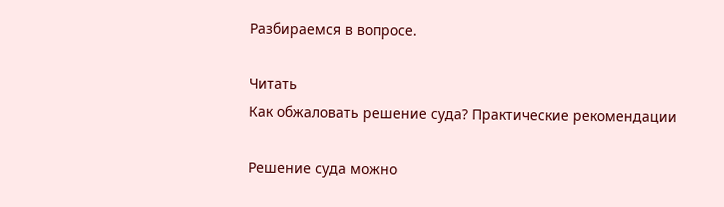Разбираемся в вопросе.

Читать
Как обжаловать решение суда? Практические рекомендации

Решение суда можно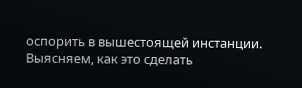оспорить в вышестоящей инстанции. Выясняем, как это сделать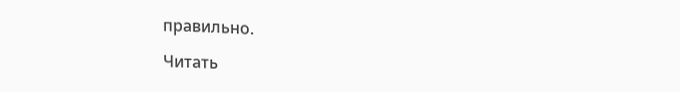правильно.

Читать